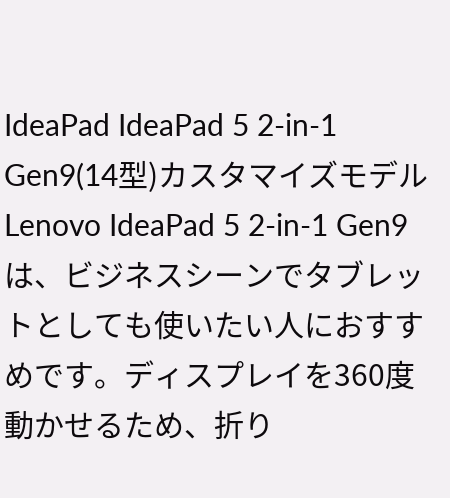IdeaPad IdeaPad 5 2-in-1 Gen9(14型)カスタマイズモデル
Lenovo IdeaPad 5 2-in-1 Gen9は、ビジネスシーンでタブレットとしても使いたい人におすすめです。ディスプレイを360度動かせるため、折り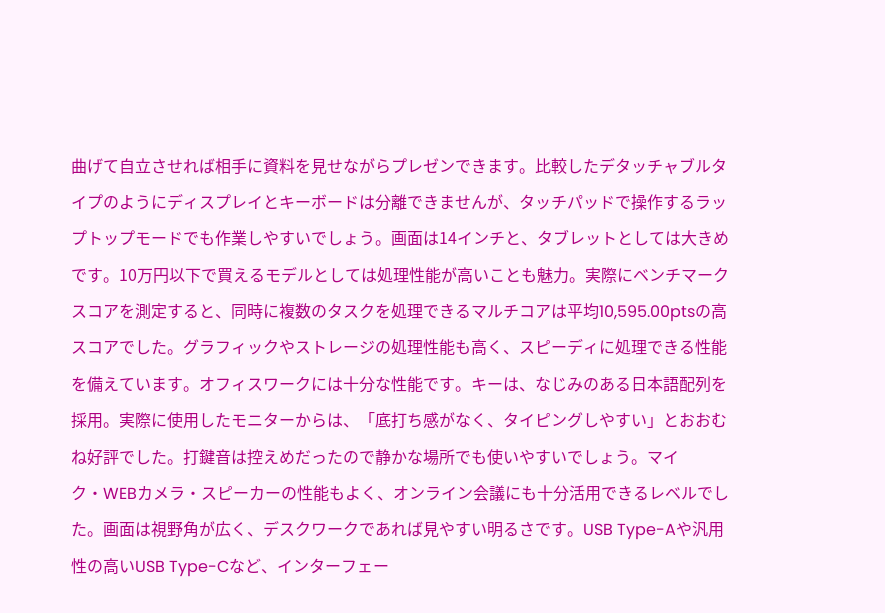曲げて自立させれば相手に資料を見せながらプレゼンできます。比較したデタッチャブルタイプのようにディスプレイとキーボードは分離できませんが、タッチパッドで操作するラップトップモードでも作業しやすいでしょう。画面は14インチと、タブレットとしては大きめです。10万円以下で買えるモデルとしては処理性能が高いことも魅力。実際にベンチマークスコアを測定すると、同時に複数のタスクを処理できるマルチコアは平均10,595.00ptsの高スコアでした。グラフィックやストレージの処理性能も高く、スピーディに処理できる性能を備えています。オフィスワークには十分な性能です。キーは、なじみのある日本語配列を採用。実際に使用したモニターからは、「底打ち感がなく、タイピングしやすい」とおおむね好評でした。打鍵音は控えめだったので静かな場所でも使いやすいでしょう。マイク・WEBカメラ・スピーカーの性能もよく、オンライン会議にも十分活用できるレベルでした。画面は視野角が広く、デスクワークであれば見やすい明るさです。USB Type-Aや汎用性の高いUSB Type-Cなど、インターフェー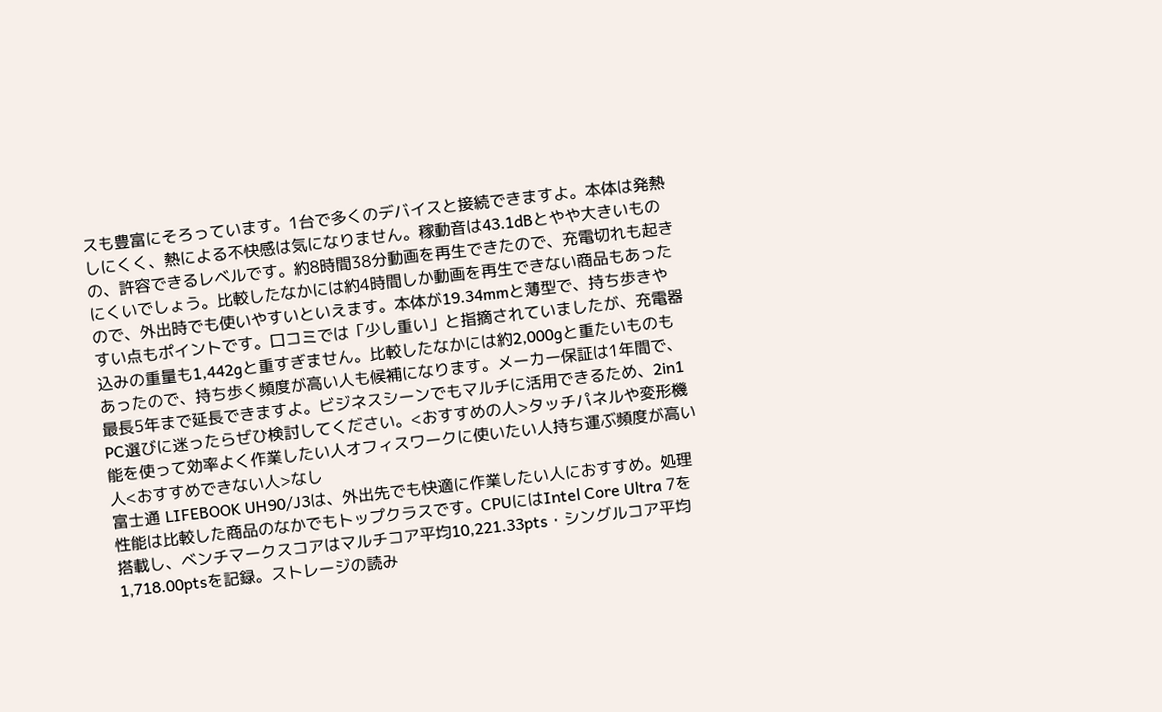スも豊富にそろっています。1台で多くのデバイスと接続できますよ。本体は発熱しにくく、熱による不快感は気になりません。稼動音は43.1dBとやや大きいものの、許容できるレベルです。約8時間38分動画を再生できたので、充電切れも起きにくいでしょう。比較したなかには約4時間しか動画を再生できない商品もあったので、外出時でも使いやすいといえます。本体が19.34mmと薄型で、持ち歩きやすい点もポイントです。口コミでは「少し重い」と指摘されていましたが、充電器込みの重量も1,442gと重すぎません。比較したなかには約2,000gと重たいものもあったので、持ち歩く頻度が高い人も候補になります。メーカー保証は1年間で、最長5年まで延長できますよ。ビジネスシーンでもマルチに活用できるため、2in1 PC選びに迷ったらぜひ検討してください。<おすすめの人>タッチパネルや変形機能を使って効率よく作業したい人オフィスワークに使いたい人持ち運ぶ頻度が高い人<おすすめできない人>なし
富士通 LIFEBOOK UH90/J3は、外出先でも快適に作業したい人におすすめ。処理性能は比較した商品のなかでもトップクラスです。CPUにはIntel Core Ultra 7を搭載し、ベンチマークスコアはマルチコア平均10,221.33pts・シングルコア平均1,718.00ptsを記録。ストレージの読み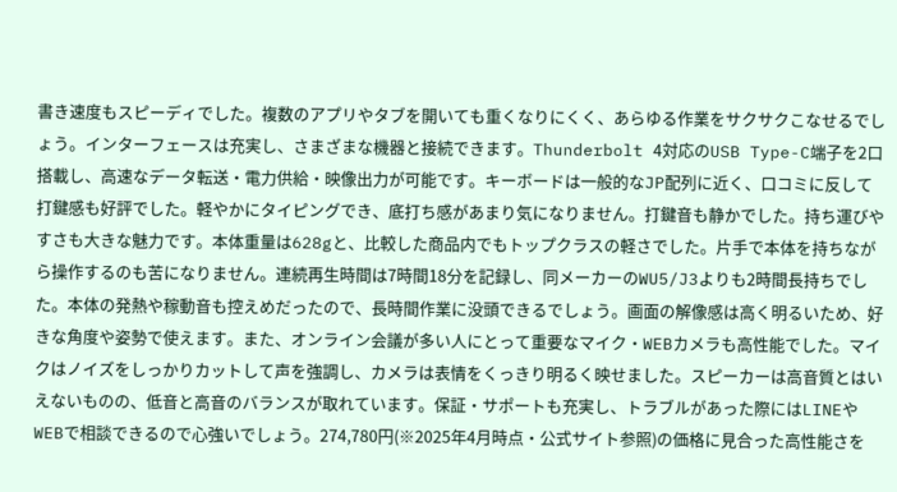書き速度もスピーディでした。複数のアプリやタブを開いても重くなりにくく、あらゆる作業をサクサクこなせるでしょう。インターフェースは充実し、さまざまな機器と接続できます。Thunderbolt 4対応のUSB Type-C端子を2口搭載し、高速なデータ転送・電力供給・映像出力が可能です。キーボードは一般的なJP配列に近く、口コミに反して打鍵感も好評でした。軽やかにタイピングでき、底打ち感があまり気になりません。打鍵音も静かでした。持ち運びやすさも大きな魅力です。本体重量は628gと、比較した商品内でもトップクラスの軽さでした。片手で本体を持ちながら操作するのも苦になりません。連続再生時間は7時間18分を記録し、同メーカーのWU5/J3よりも2時間長持ちでした。本体の発熱や稼動音も控えめだったので、長時間作業に没頭できるでしょう。画面の解像感は高く明るいため、好きな角度や姿勢で使えます。また、オンライン会議が多い人にとって重要なマイク・WEBカメラも高性能でした。マイクはノイズをしっかりカットして声を強調し、カメラは表情をくっきり明るく映せました。スピーカーは高音質とはいえないものの、低音と高音のバランスが取れています。保証・サポートも充実し、トラブルがあった際にはLINEやWEBで相談できるので心強いでしょう。274,780円(※2025年4月時点・公式サイト参照)の価格に見合った高性能さを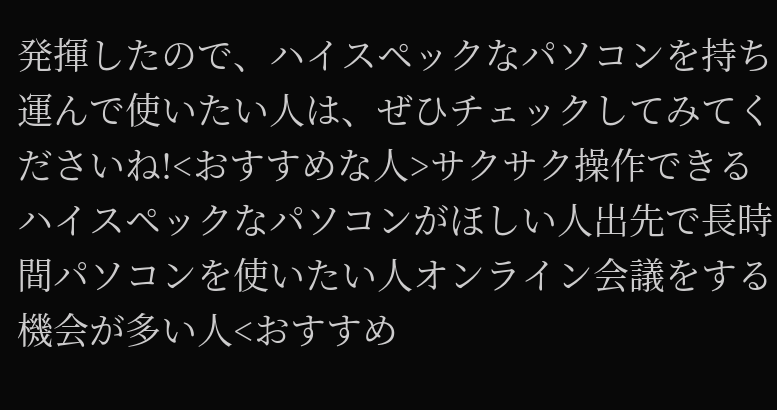発揮したので、ハイスペックなパソコンを持ち運んで使いたい人は、ぜひチェックしてみてくださいね!<おすすめな人>サクサク操作できるハイスペックなパソコンがほしい人出先で長時間パソコンを使いたい人オンライン会議をする機会が多い人<おすすめ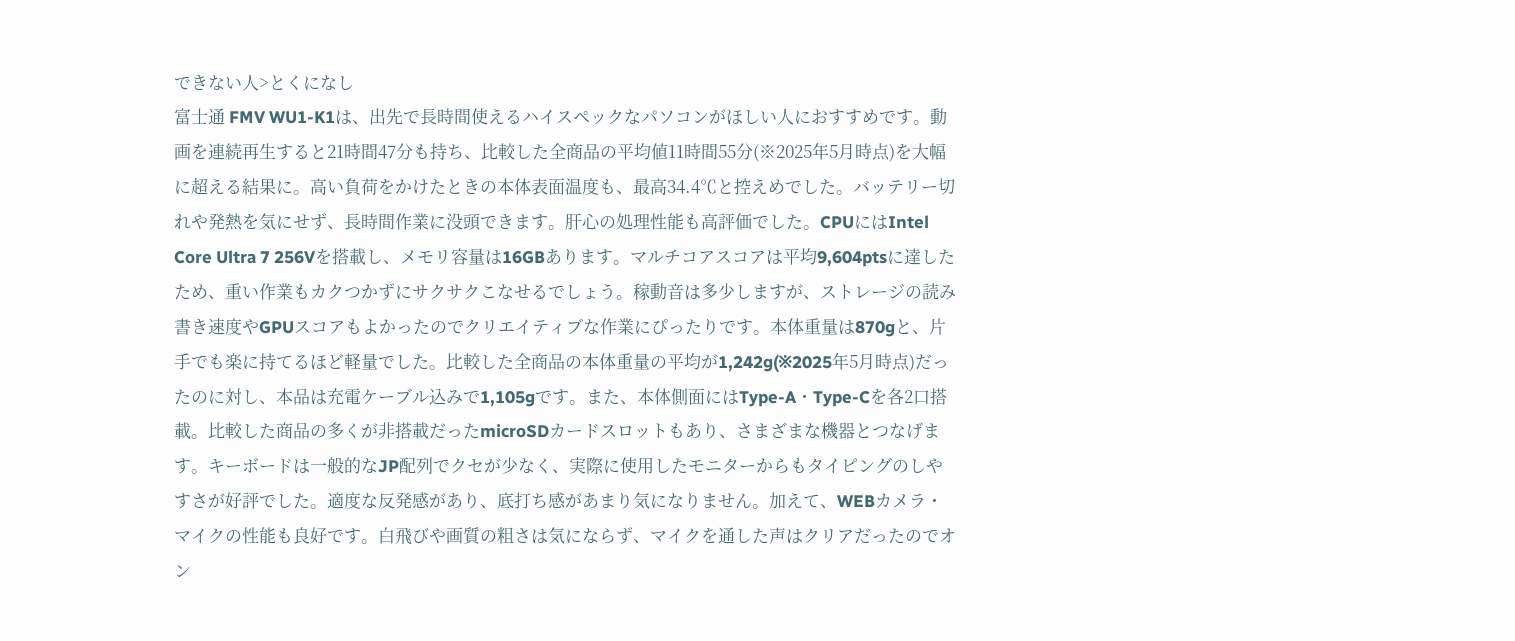できない人>とくになし
富士通 FMV WU1-K1は、出先で長時間使えるハイスペックなパソコンがほしい人におすすめです。動画を連続再生すると21時間47分も持ち、比較した全商品の平均値11時間55分(※2025年5月時点)を大幅に超える結果に。高い負荷をかけたときの本体表面温度も、最高34.4℃と控えめでした。バッテリー切れや発熱を気にせず、長時間作業に没頭できます。肝心の処理性能も高評価でした。CPUにはIntel Core Ultra 7 256Vを搭載し、メモリ容量は16GBあります。マルチコアスコアは平均9,604ptsに達したため、重い作業もカクつかずにサクサクこなせるでしょう。稼動音は多少しますが、ストレージの読み書き速度やGPUスコアもよかったのでクリエイティブな作業にぴったりです。本体重量は870gと、片手でも楽に持てるほど軽量でした。比較した全商品の本体重量の平均が1,242g(※2025年5月時点)だったのに対し、本品は充電ケーブル込みで1,105gです。また、本体側面にはType-A・Type-Cを各2口搭載。比較した商品の多くが非搭載だったmicroSDカードスロットもあり、さまざまな機器とつなげます。キーボードは一般的なJP配列でクセが少なく、実際に使用したモニターからもタイピングのしやすさが好評でした。適度な反発感があり、底打ち感があまり気になりません。加えて、WEBカメラ・マイクの性能も良好です。白飛びや画質の粗さは気にならず、マイクを通した声はクリアだったのでオン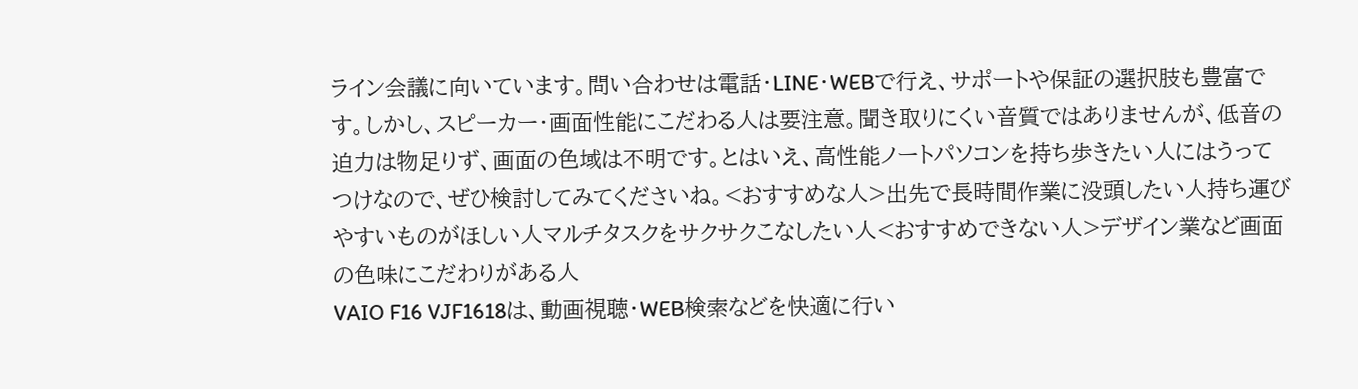ライン会議に向いています。問い合わせは電話・LINE・WEBで行え、サポートや保証の選択肢も豊富です。しかし、スピーカー・画面性能にこだわる人は要注意。聞き取りにくい音質ではありませんが、低音の迫力は物足りず、画面の色域は不明です。とはいえ、高性能ノートパソコンを持ち歩きたい人にはうってつけなので、ぜひ検討してみてくださいね。<おすすめな人>出先で長時間作業に没頭したい人持ち運びやすいものがほしい人マルチタスクをサクサクこなしたい人<おすすめできない人>デザイン業など画面の色味にこだわりがある人
VAIO F16 VJF1618は、動画視聴・WEB検索などを快適に行い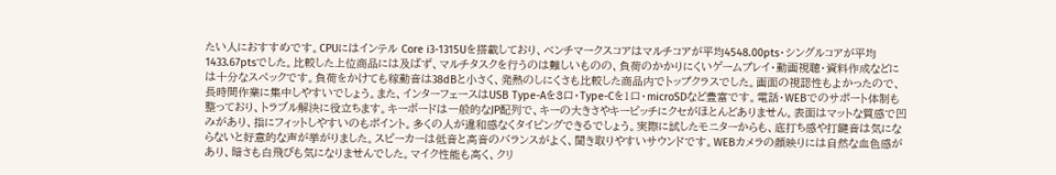たい人におすすめです。CPUにはインテル Core i3-1315Uを搭載しており、ベンチマークスコアはマルチコアが平均4548.00pts・シングルコアが平均1433.67ptsでした。比較した上位商品には及ばず、マルチタスクを行うのは難しいものの、負荷のかかりにくいゲームプレイ・動画視聴・資料作成などには十分なスペックです。負荷をかけても稼動音は38dBと小さく、発熱のしにくさも比較した商品内でトップクラスでした。画面の視認性もよかったので、長時間作業に集中しやすいでしょう。また、インターフェースはUSB Type-Aを3口・Type-Cを1口・microSDなど豊富です。電話・WEBでのサポート体制も整っており、トラブル解決に役立ちます。キーボードは一般的なJP配列で、キーの大きさやキーピッチにクセがほとんどありません。表面はマットな質感で凹みがあり、指にフィットしやすいのもポイント。多くの人が違和感なくタイピングできるでしょう。実際に試したモニターからも、底打ち感や打鍵音は気にならないと好意的な声が挙がりました。スピーカーは低音と高音のバランスがよく、聞き取りやすいサウンドです。WEBカメラの顔映りには自然な血色感があり、暗さも白飛びも気になりませんでした。マイク性能も高く、クリ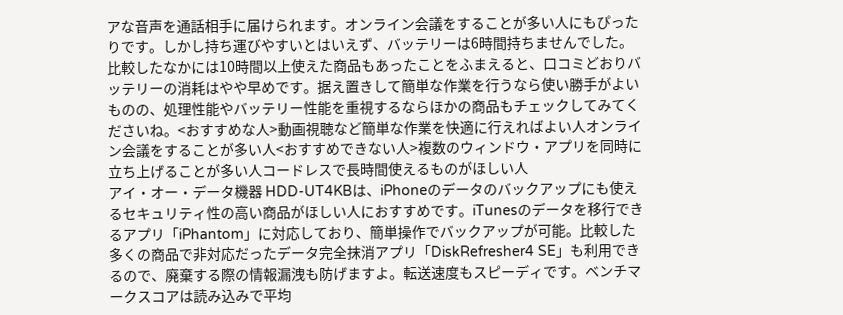アな音声を通話相手に届けられます。オンライン会議をすることが多い人にもぴったりです。しかし持ち運びやすいとはいえず、バッテリーは6時間持ちませんでした。比較したなかには10時間以上使えた商品もあったことをふまえると、口コミどおりバッテリーの消耗はやや早めです。据え置きして簡単な作業を行うなら使い勝手がよいものの、処理性能やバッテリー性能を重視するならほかの商品もチェックしてみてくださいね。<おすすめな人>動画視聴など簡単な作業を快適に行えればよい人オンライン会議をすることが多い人<おすすめできない人>複数のウィンドウ・アプリを同時に立ち上げることが多い人コードレスで長時間使えるものがほしい人
アイ・オー・データ機器 HDD-UT4KBは、iPhoneのデータのバックアップにも使えるセキュリティ性の高い商品がほしい人におすすめです。iTunesのデータを移行できるアプリ「iPhantom」に対応しており、簡単操作でバックアップが可能。比較した多くの商品で非対応だったデータ完全抹消アプリ「DiskRefresher4 SE」も利用できるので、廃棄する際の情報漏洩も防げますよ。転送速度もスピーディです。ベンチマークスコアは読み込みで平均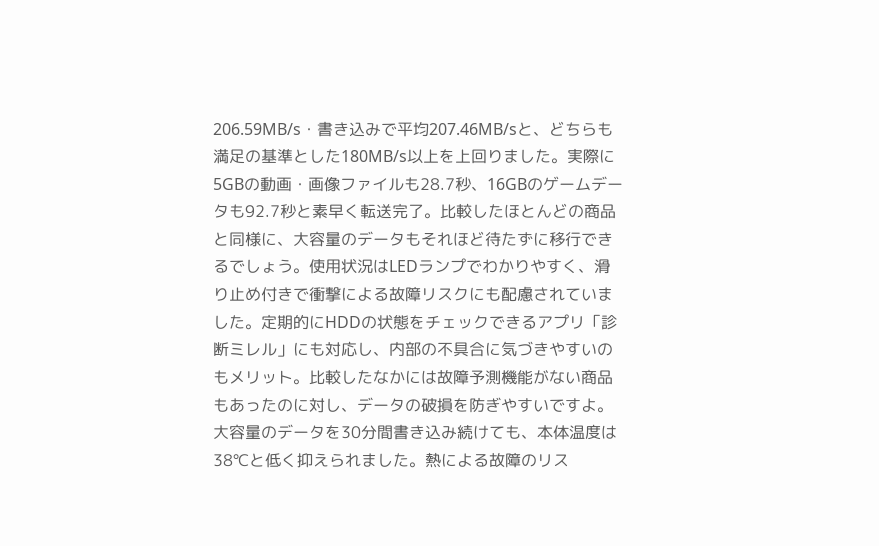206.59MB/s・書き込みで平均207.46MB/sと、どちらも満足の基準とした180MB/s以上を上回りました。実際に5GBの動画・画像ファイルも28.7秒、16GBのゲームデータも92.7秒と素早く転送完了。比較したほとんどの商品と同様に、大容量のデータもそれほど待たずに移行できるでしょう。使用状況はLEDランプでわかりやすく、滑り止め付きで衝撃による故障リスクにも配慮されていました。定期的にHDDの状態をチェックできるアプリ「診断ミレル」にも対応し、内部の不具合に気づきやすいのもメリット。比較したなかには故障予測機能がない商品もあったのに対し、データの破損を防ぎやすいですよ。大容量のデータを30分間書き込み続けても、本体温度は38℃と低く抑えられました。熱による故障のリス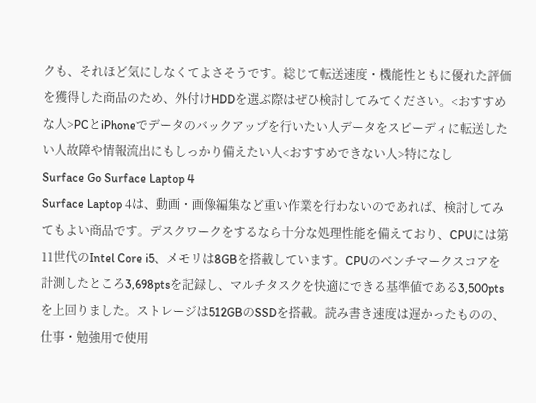クも、それほど気にしなくてよさそうです。総じて転送速度・機能性ともに優れた評価を獲得した商品のため、外付けHDDを選ぶ際はぜひ検討してみてください。<おすすめな人>PCとiPhoneでデータのバックアップを行いたい人データをスピーディに転送したい人故障や情報流出にもしっかり備えたい人<おすすめできない人>特になし
Surface Go Surface Laptop 4
Surface Laptop 4は、動画・画像編集など重い作業を行わないのであれば、検討してみてもよい商品です。デスクワークをするなら十分な処理性能を備えており、CPUには第11世代のIntel Core i5、メモリは8GBを搭載しています。CPUのベンチマークスコアを計測したところ3,698ptsを記録し、マルチタスクを快適にできる基準値である3,500ptsを上回りました。ストレージは512GBのSSDを搭載。読み書き速度は遅かったものの、仕事・勉強用で使用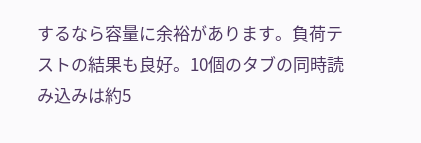するなら容量に余裕があります。負荷テストの結果も良好。10個のタブの同時読み込みは約5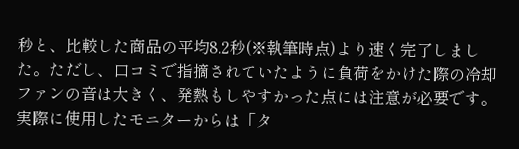秒と、比較した商品の平均8.2秒(※執筆時点)より速く完了しました。ただし、口コミで指摘されていたように負荷をかけた際の冷却ファンの音は大きく、発熱もしやすかった点には注意が必要です。実際に使用したモニターからは「タ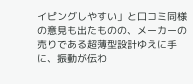イピングしやすい」と口コミ同様の意見も出たものの、メーカーの売りである超薄型設計ゆえに手に、振動が伝わ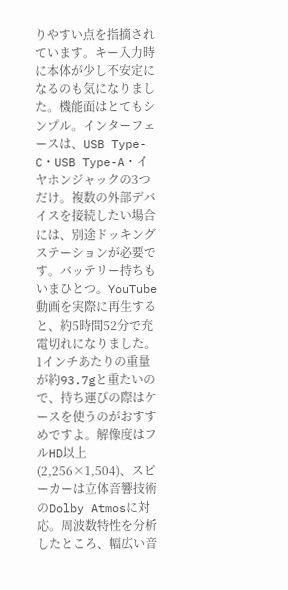りやすい点を指摘されています。キー入力時に本体が少し不安定になるのも気になりました。機能面はとてもシンプル。インターフェースは、USB Type-C・USB Type-A・イヤホンジャックの3つだけ。複数の外部デバイスを接続したい場合には、別途ドッキングステーションが必要です。バッテリー持ちもいまひとつ。YouTube動画を実際に再生すると、約5時間52分で充電切れになりました。1インチあたりの重量が約93.7gと重たいので、持ち運びの際はケースを使うのがおすすめですよ。解像度はフルHD以上(2,256×1,504)、スピーカーは立体音響技術のDolby Atmosに対応。周波数特性を分析したところ、幅広い音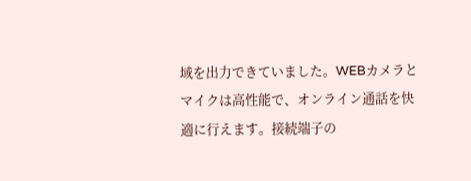域を出力できていました。WEBカメラとマイクは高性能で、オンライン通話を快適に行えます。接続端子の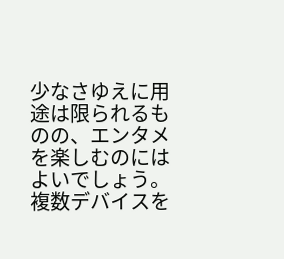少なさゆえに用途は限られるものの、エンタメを楽しむのにはよいでしょう。複数デバイスを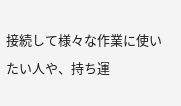接続して様々な作業に使いたい人や、持ち運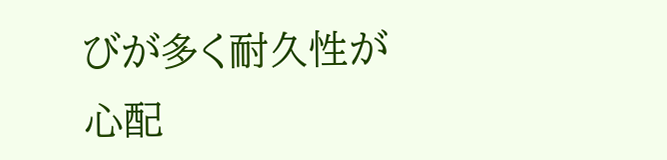びが多く耐久性が心配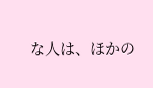な人は、ほかの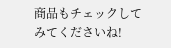商品もチェックしてみてくださいね!